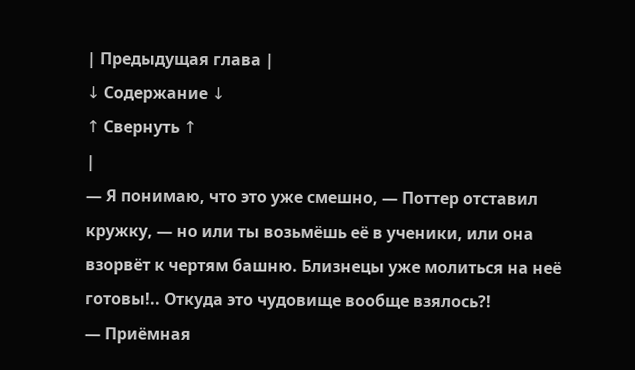| Предыдущая глава |
↓ Содержание ↓
↑ Свернуть ↑
|
— Я понимаю, что это уже смешно, — Поттер отставил кружку, — но или ты возьмёшь её в ученики, или она взорвёт к чертям башню. Близнецы уже молиться на неё готовы!.. Откуда это чудовище вообще взялось?!
— Приёмная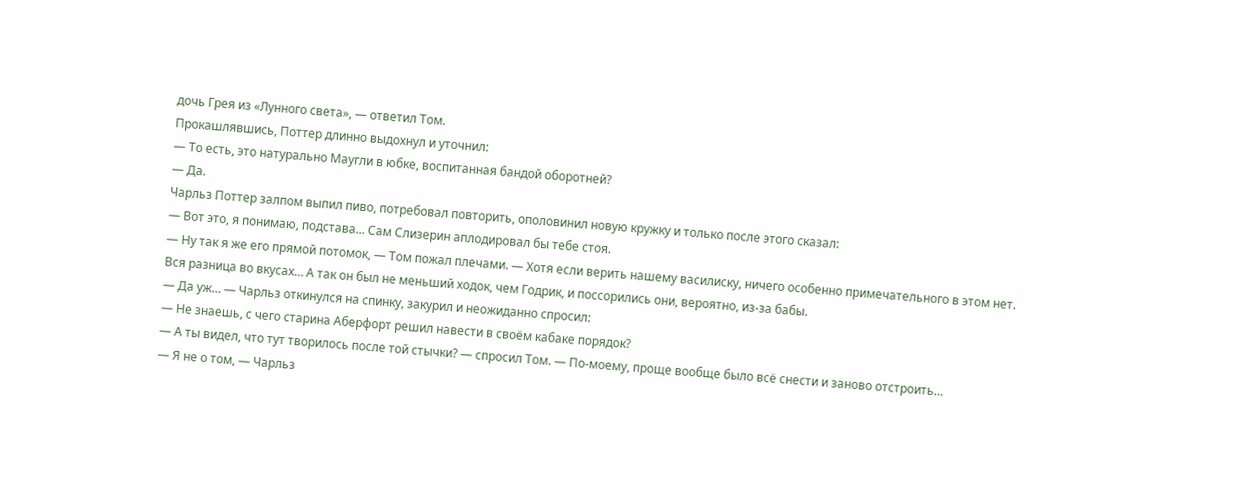дочь Грея из «Лунного света», — ответил Том.
Прокашлявшись, Поттер длинно выдохнул и уточнил:
— То есть, это натурально Маугли в юбке, воспитанная бандой оборотней?
— Да.
Чарльз Поттер залпом выпил пиво, потребовал повторить, ополовинил новую кружку и только после этого сказал:
— Вот это, я понимаю, подстава... Сам Слизерин аплодировал бы тебе стоя.
— Ну так я же его прямой потомок, — Том пожал плечами. — Хотя если верить нашему василиску, ничего особенно примечательного в этом нет. Вся разница во вкусах… А так он был не меньший ходок, чем Годрик, и поссорились они, вероятно, из-за бабы.
— Да уж… — Чарльз откинулся на спинку, закурил и неожиданно спросил:
— Не знаешь, с чего старина Аберфорт решил навести в своём кабаке порядок?
— А ты видел, что тут творилось после той стычки? — спросил Том. — По-моему, проще вообще было всё снести и заново отстроить…
— Я не о том, — Чарльз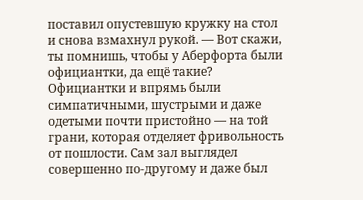поставил опустевшую кружку на стол и снова взмахнул рукой. — Вот скажи, ты помнишь, чтобы у Аберфорта были официантки, да ещё такие?
Официантки и впрямь были симпатичными, шустрыми и даже одетыми почти пристойно — на той грани, которая отделяет фривольность от пошлости. Сам зал выглядел совершенно по-другому и даже был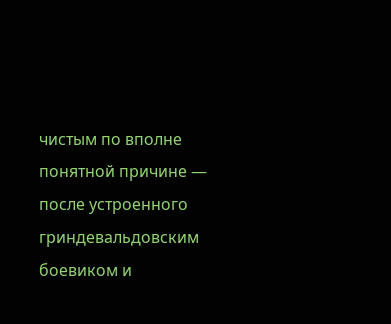чистым по вполне понятной причине — после устроенного гриндевальдовским боевиком и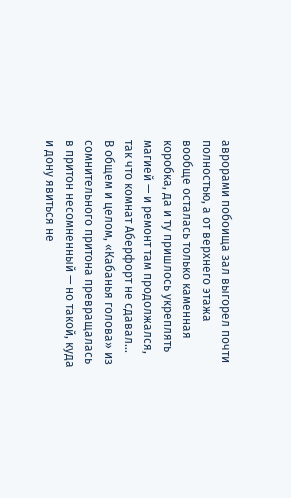аврорами побоища зал выгорел почти полностью, а от верхнего этажа вообще осталась только каменная коробка, да и ту пришлось укреплять магией — и ремонт там продолжался, так что комнат Аберфорт не сдавал…
В общем и целом, «Кабанья голова» из сомнительного притона превращалась в притон несомненный — но такой, куда и дону явиться не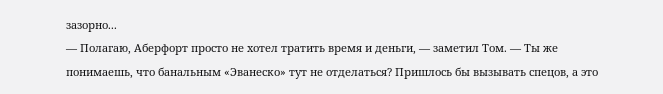зазорно...
— Полагаю, Аберфорт просто не хотел тратить время и деньги, — заметил Том. — Ты же понимаешь, что банальным «Эванеско» тут не отделаться? Пришлось бы вызывать спецов, а это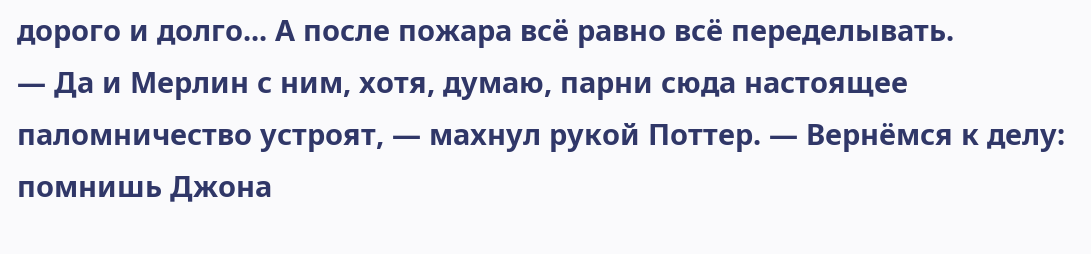дорого и долго... А после пожара всё равно всё переделывать.
— Да и Мерлин с ним, хотя, думаю, парни сюда настоящее паломничество устроят, — махнул рукой Поттер. — Вернёмся к делу: помнишь Джона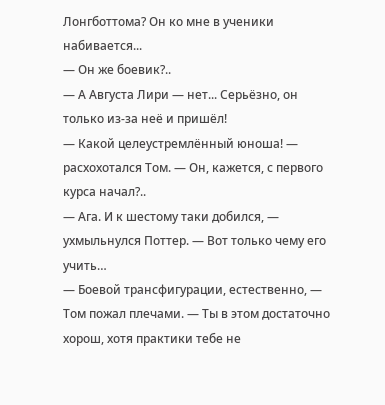Лонгботтома? Он ко мне в ученики набивается...
— Он же боевик?..
— А Августа Лири — нет... Серьёзно, он только из-за неё и пришёл!
— Какой целеустремлённый юноша! — расхохотался Том. — Он, кажется, с первого курса начал?..
— Ага. И к шестому таки добился, — ухмыльнулся Поттер. — Вот только чему его учить…
— Боевой трансфигурации, естественно, — Том пожал плечами. — Ты в этом достаточно хорош, хотя практики тебе не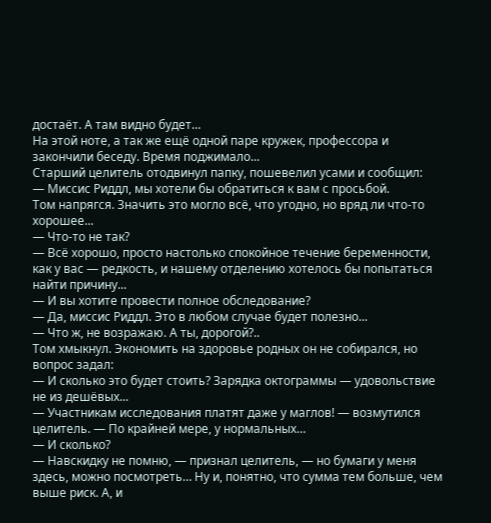достаёт. А там видно будет…
На этой ноте, а так же ещё одной паре кружек, профессора и закончили беседу. Время поджимало...
Старший целитель отодвинул папку, пошевелил усами и сообщил:
— Миссис Риддл, мы хотели бы обратиться к вам с просьбой.
Том напрягся. Значить это могло всё, что угодно, но вряд ли что-то хорошее...
— Что-то не так?
— Всё хорошо, просто настолько спокойное течение беременности, как у вас — редкость, и нашему отделению хотелось бы попытаться найти причину...
— И вы хотите провести полное обследование?
— Да, миссис Риддл. Это в любом случае будет полезно...
— Что ж, не возражаю. А ты, дорогой?..
Том хмыкнул. Экономить на здоровье родных он не собирался, но вопрос задал:
— И сколько это будет стоить? Зарядка октограммы — удовольствие не из дешёвых...
— Участникам исследования платят даже у маглов! — возмутился целитель. — По крайней мере, у нормальных…
— И сколько?
— Навскидку не помню, — признал целитель, — но бумаги у меня здесь, можно посмотреть… Ну и, понятно, что сумма тем больше, чем выше риск. А, и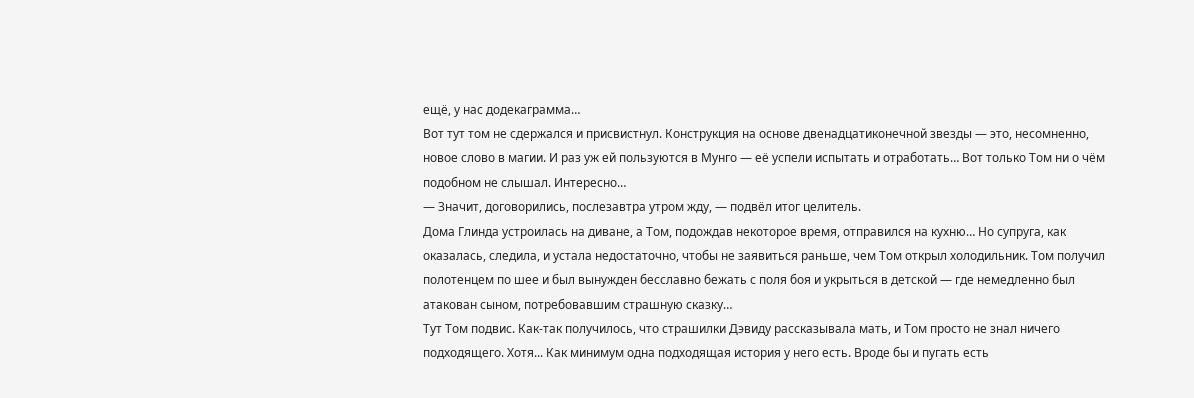ещё, у нас додекаграмма…
Вот тут том не сдержался и присвистнул. Конструкция на основе двенадцатиконечной звезды — это, несомненно, новое слово в магии. И раз уж ей пользуются в Мунго — её успели испытать и отработать… Вот только Том ни о чём подобном не слышал. Интересно…
— Значит, договорились, послезавтра утром жду, — подвёл итог целитель.
Дома Глинда устроилась на диване, а Том, подождав некоторое время, отправился на кухню… Но супруга, как оказалась, следила, и устала недостаточно, чтобы не заявиться раньше, чем Том открыл холодильник. Том получил полотенцем по шее и был вынужден бесславно бежать с поля боя и укрыться в детской — где немедленно был атакован сыном, потребовавшим страшную сказку…
Тут Том подвис. Как-так получилось, что страшилки Дэвиду рассказывала мать, и Том просто не знал ничего подходящего. Хотя... Как минимум одна подходящая история у него есть. Вроде бы и пугать есть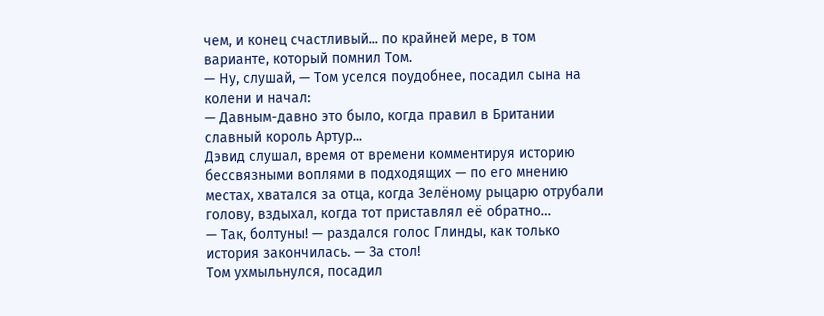чем, и конец счастливый... по крайней мере, в том варианте, который помнил Том.
— Ну, слушай, — Том уселся поудобнее, посадил сына на колени и начал:
— Давным-давно это было, когда правил в Британии славный король Артур...
Дэвид слушал, время от времени комментируя историю бессвязными воплями в подходящих — по его мнению местах, хватался за отца, когда Зелёному рыцарю отрубали голову, вздыхал, когда тот приставлял её обратно…
— Так, болтуны! — раздался голос Глинды, как только история закончилась. — За стол!
Том ухмыльнулся, посадил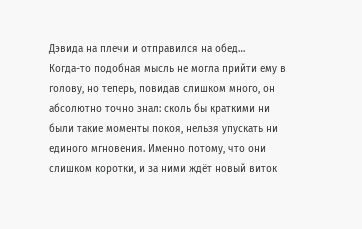Дэвида на плечи и отправился на обед…
Когда-то подобная мысль не могла прийти ему в голову, но теперь, повидав слишком много, он абсолютно точно знал: сколь бы краткими ни были такие моменты покоя, нельзя упускать ни единого мгновения. Именно потому, что они слишком коротки, и за ними ждёт новый виток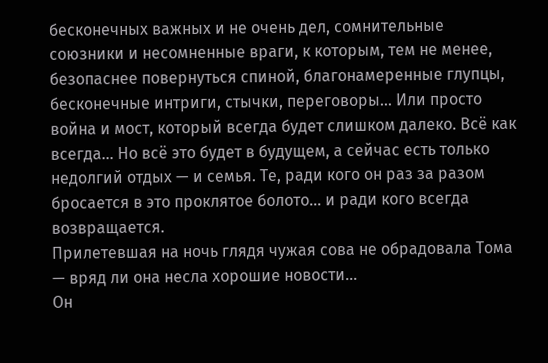бесконечных важных и не очень дел, сомнительные союзники и несомненные враги, к которым, тем не менее, безопаснее повернуться спиной, благонамеренные глупцы, бесконечные интриги, стычки, переговоры… Или просто война и мост, который всегда будет слишком далеко. Всё как всегда… Но всё это будет в будущем, а сейчас есть только недолгий отдых — и семья. Те, ради кого он раз за разом бросается в это проклятое болото… и ради кого всегда возвращается.
Прилетевшая на ночь глядя чужая сова не обрадовала Тома — вряд ли она несла хорошие новости…
Он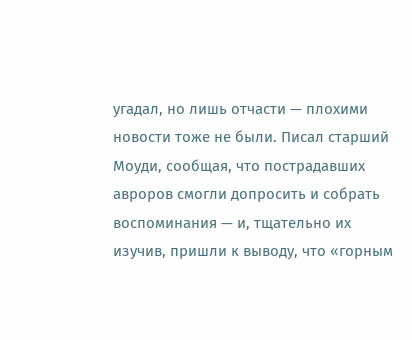угадал, но лишь отчасти — плохими новости тоже не были. Писал старший Моуди, сообщая, что пострадавших авроров смогли допросить и собрать воспоминания — и, тщательно их изучив, пришли к выводу, что «горным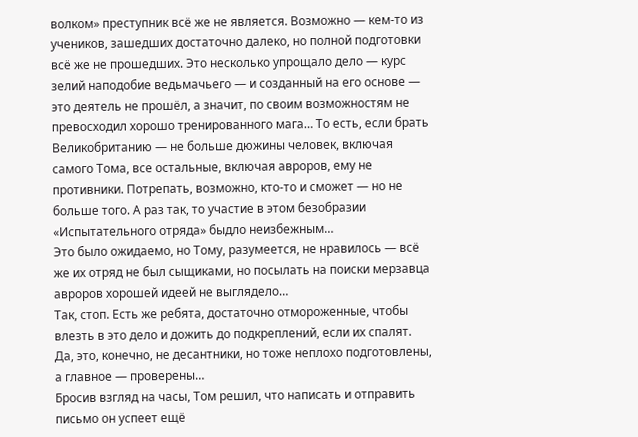волком» преступник всё же не является. Возможно — кем-то из учеников, зашедших достаточно далеко, но полной подготовки всё же не прошедших. Это несколько упрощало дело — курс зелий наподобие ведьмачьего — и созданный на его основе — это деятель не прошёл, а значит, по своим возможностям не превосходил хорошо тренированного мага… То есть, если брать Великобританию — не больше дюжины человек, включая самого Тома, все остальные, включая авроров, ему не противники. Потрепать, возможно, кто-то и сможет — но не больше того. А раз так, то участие в этом безобразии «Испытательного отряда» быдло неизбежным…
Это было ожидаемо, но Тому, разумеется, не нравилось — всё же их отряд не был сыщиками, но посылать на поиски мерзавца авроров хорошей идеей не выглядело…
Так, стоп. Есть же ребята, достаточно отмороженные, чтобы влезть в это дело и дожить до подкреплений, если их спалят. Да, это, конечно, не десантники, но тоже неплохо подготовлены, а главное — проверены…
Бросив взгляд на часы, Том решил, что написать и отправить письмо он успеет ещё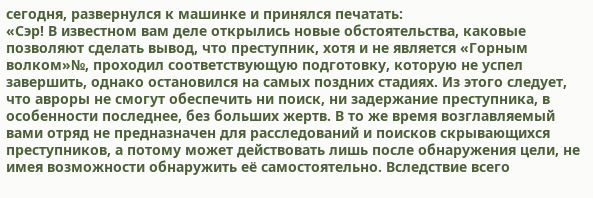сегодня, развернулся к машинке и принялся печатать:
«Сэр! В известном вам деле открылись новые обстоятельства, каковые позволяют сделать вывод, что преступник, хотя и не является «Горным волком»№, проходил соответствующую подготовку, которую не успел завершить, однако остановился на самых поздних стадиях. Из этого следует, что авроры не смогут обеспечить ни поиск, ни задержание преступника, в особенности последнее, без больших жертв. В то же время возглавляемый вами отряд не предназначен для расследований и поисков скрывающихся преступников, а потому может действовать лишь после обнаружения цели, не имея возможности обнаружить её самостоятельно. Вследствие всего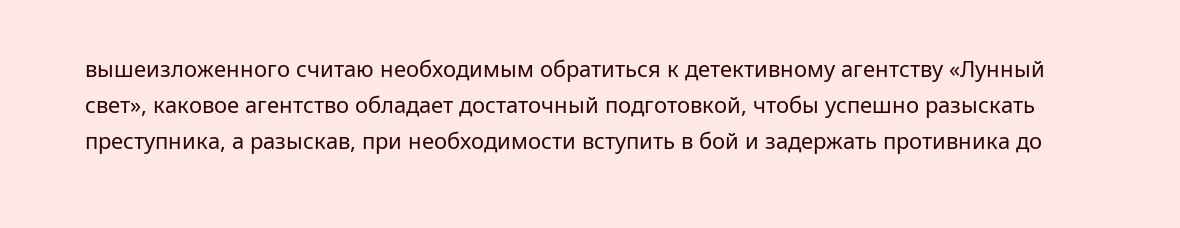вышеизложенного считаю необходимым обратиться к детективному агентству «Лунный свет», каковое агентство обладает достаточный подготовкой, чтобы успешно разыскать преступника, а разыскав, при необходимости вступить в бой и задержать противника до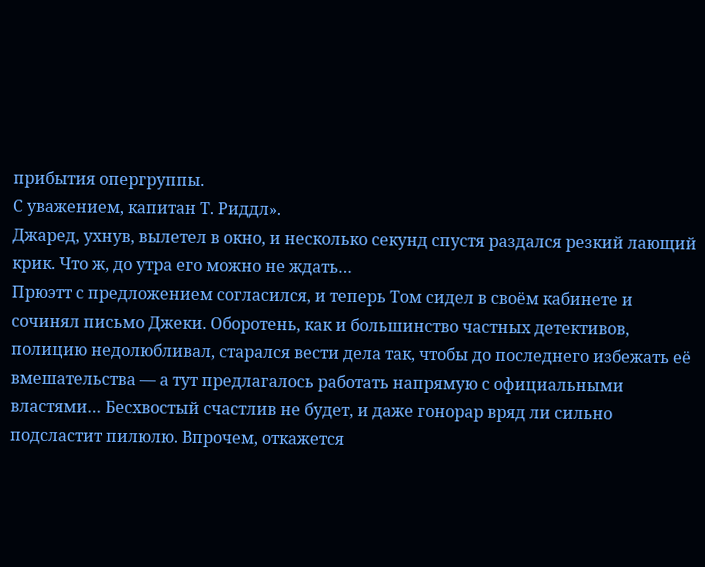прибытия опергруппы.
С уважением, капитан Т. Риддл».
Джаред, ухнув, вылетел в окно, и несколько секунд спустя раздался резкий лающий крик. Что ж, до утра его можно не ждать…
Прюэтт с предложением согласился, и теперь Том сидел в своём кабинете и сочинял письмо Джеки. Оборотень, как и большинство частных детективов, полицию недолюбливал, старался вести дела так, чтобы до последнего избежать её вмешательства — а тут предлагалось работать напрямую с официальными властями… Бесхвостый счастлив не будет, и даже гонорар вряд ли сильно подсластит пилюлю. Впрочем, откажется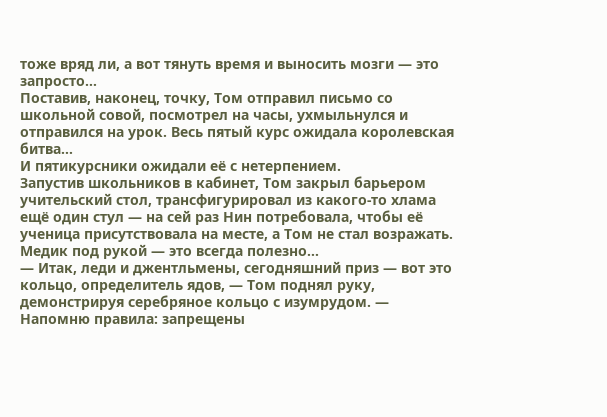тоже вряд ли, а вот тянуть время и выносить мозги — это запросто…
Поставив, наконец, точку, Том отправил письмо со школьной совой, посмотрел на часы, ухмыльнулся и отправился на урок. Весь пятый курс ожидала королевская битва…
И пятикурсники ожидали её с нетерпением.
Запустив школьников в кабинет, Том закрыл барьером учительский стол, трансфигурировал из какого-то хлама ещё один стул — на сей раз Нин потребовала, чтобы её ученица присутствовала на месте, а Том не стал возражать. Медик под рукой — это всегда полезно…
— Итак, леди и джентльмены, сегодняшний приз — вот это кольцо, определитель ядов, — Том поднял руку, демонстрируя серебряное кольцо с изумрудом. — Напомню правила: запрещены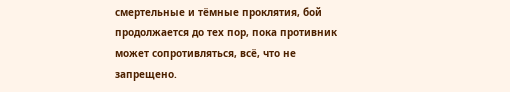смертельные и тёмные проклятия, бой продолжается до тех пор, пока противник может сопротивляться, всё, что не запрещено.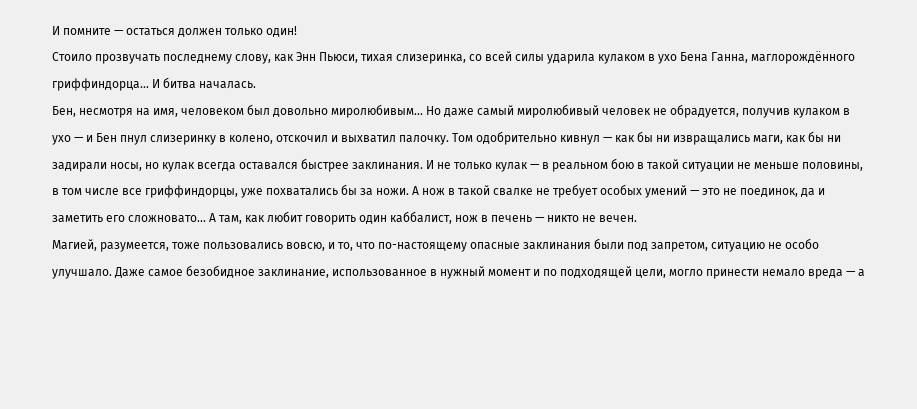И помните — остаться должен только один!
Стоило прозвучать последнему слову, как Энн Пьюси, тихая слизеринка, со всей силы ударила кулаком в ухо Бена Ганна, маглорождённого гриффиндорца… И битва началась.
Бен, несмотря на имя, человеком был довольно миролюбивым... Но даже самый миролюбивый человек не обрадуется, получив кулаком в ухо — и Бен пнул слизеринку в колено, отскочил и выхватил палочку. Том одобрительно кивнул — как бы ни извращались маги, как бы ни задирали носы, но кулак всегда оставался быстрее заклинания. И не только кулак — в реальном бою в такой ситуации не меньше половины, в том числе все гриффиндорцы, уже похватались бы за ножи. А нож в такой свалке не требует особых умений — это не поединок, да и заметить его сложновато... А там, как любит говорить один каббалист, нож в печень — никто не вечен.
Магией, разумеется, тоже пользовались вовсю, и то, что по-настоящему опасные заклинания были под запретом, ситуацию не особо улучшало. Даже самое безобидное заклинание, использованное в нужный момент и по подходящей цели, могло принести немало вреда — а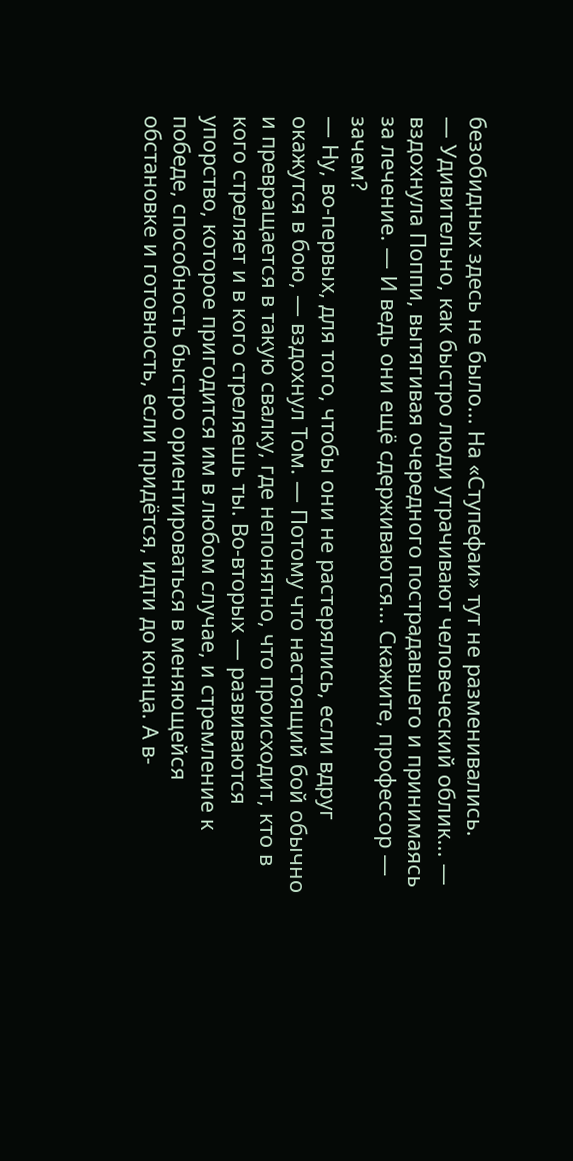безобидных здесь не было... На «Ступефаи» тут не разменивались.
— Удивительно, как быстро люди утрачивают человеческий облик... — вздохнула Поппи, вытягивая очередного пострадавшего и принимаясь за лечение. — И ведь они ещё сдерживаются... Скажите, профессор — зачем?
— Ну, во-первых, для того, чтобы они не растерялись, если вдруг окажутся в бою, — вздохнул Том. — Потому что настоящий бой обычно и превращается в такую свалку, где непонятно, что происходит, кто в кого стреляет и в кого стреляешь ты. Во-вторых — развиваются упорство, которое пригодится им в любом случае, и стремление к победе, способность быстро ориентироваться в меняющейся обстановке и готовность, если придётся, идти до конца. А в-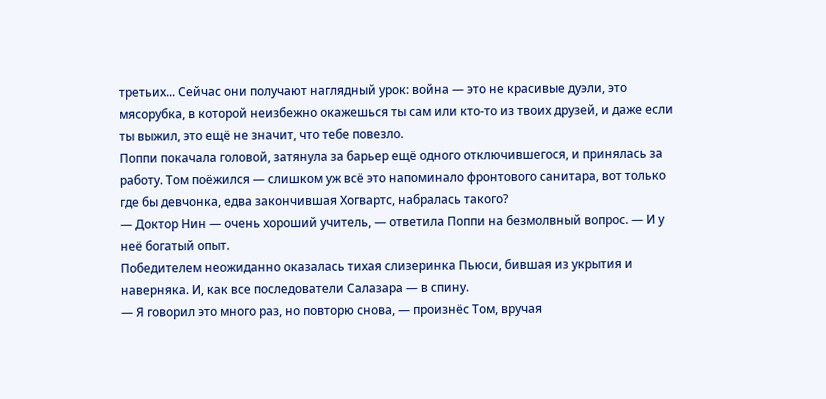третьих... Сейчас они получают наглядный урок: война — это не красивые дуэли, это мясорубка, в которой неизбежно окажешься ты сам или кто-то из твоих друзей, и даже если ты выжил, это ещё не значит, что тебе повезло.
Поппи покачала головой, затянула за барьер ещё одного отключившегося, и принялась за работу. Том поёжился — слишком уж всё это напоминало фронтового санитара, вот только где бы девчонка, едва закончившая Хогвартс, набралась такого?
— Доктор Нин — очень хороший учитель, — ответила Поппи на безмолвный вопрос. — И у неё богатый опыт.
Победителем неожиданно оказалась тихая слизеринка Пьюси, бившая из укрытия и наверняка. И, как все последователи Салазара — в спину.
— Я говорил это много раз, но повторю снова, — произнёс Том, вручая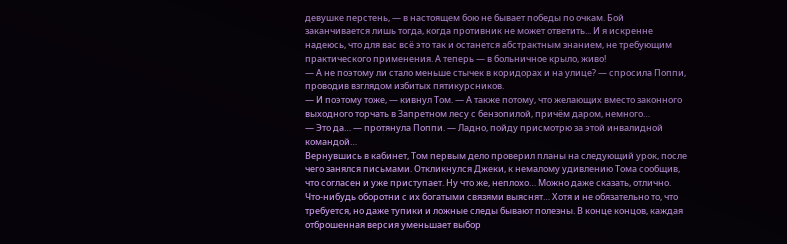девушке перстень, — в настоящем бою не бывает победы по очкам. Бой заканчивается лишь тогда, когда противник не может ответить... И я искренне надеюсь, что для вас всё это так и останется абстрактным знанием, не требующим практического применения. А теперь — в больничное крыло, живо!
— А не поэтому ли стало меньше стычек в коридорах и на улице? — спросила Поппи, проводив взглядом избитых пятикурсников.
— И поэтому тоже, — кивнул Том. — А также потому, что желающих вместо законного выходного торчать в Запретном лесу с бензопилой, причём даром, немного…
— Это да… — протянула Поппи. — Ладно, пойду присмотрю за этой инвалидной командой…
Вернувшись в кабинет, Том первым дело проверил планы на следующий урок, после чего занялся письмами. Откликнулся Джеки, к немалому удивлению Тома сообщив, что согласен и уже приступает. Ну что же, неплохо… Можно даже сказать, отлично. Что-нибудь оборотни с их богатыми связями выяснят… Хотя и не обязательно то, что требуется, но даже тупики и ложные следы бывают полезны. В конце концов, каждая отброшенная версия уменьшает выбор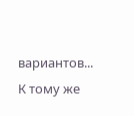вариантов...
К тому же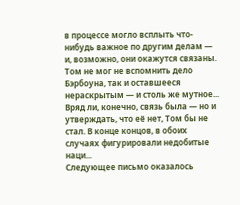в процессе могло всплыть что-нибудь важное по другим делам — и, возможно, они окажутся связаны. Том не мог не вспомнить дело Бэрбоуна, так и оставшееся нераскрытым — и столь же мутное... Вряд ли, конечно, связь была — но и утверждать, что её нет, Том бы не стал. В конце концов, в обоих случаях фигурировали недобитые наци...
Следующее письмо оказалось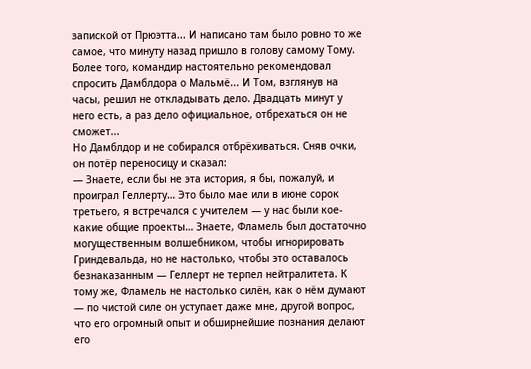запиской от Прюэтта... И написано там было ровно то же самое, что минуту назад пришло в голову самому Тому. Более того, командир настоятельно рекомендовал спросить Дамблдора о Мальмё... И Том, взглянув на часы, решил не откладывать дело. Двадцать минут у него есть, а раз дело официальное, отбрехаться он не сможет...
Но Дамблдор и не собирался отбрёхиваться. Сняв очки, он потёр переносицу и сказал:
— Знаете, если бы не эта история, я бы, пожалуй, и проиграл Геллерту… Это было мае или в июне сорок третьего, я встречался с учителем — у нас были кое-какие общие проекты… Знаете, Фламель был достаточно могущественным волшебником, чтобы игнорировать Гриндевальда, но не настолько, чтобы это оставалось безнаказанным — Геллерт не терпел нейтралитета. К тому же, Фламель не настолько силён, как о нём думают — по чистой силе он уступает даже мне, другой вопрос, что его огромный опыт и обширнейшие познания делают его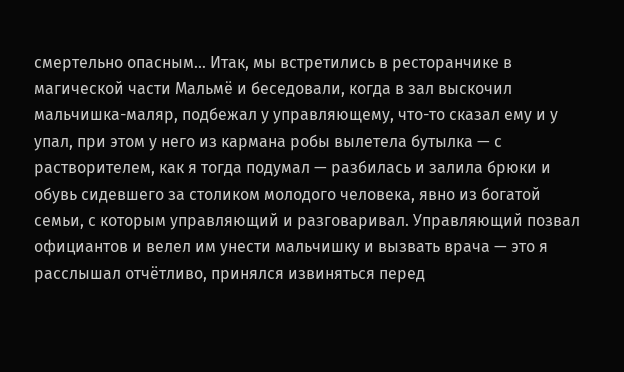смертельно опасным… Итак, мы встретились в ресторанчике в магической части Мальмё и беседовали, когда в зал выскочил мальчишка-маляр, подбежал у управляющему, что-то сказал ему и у упал, при этом у него из кармана робы вылетела бутылка — с растворителем, как я тогда подумал — разбилась и залила брюки и обувь сидевшего за столиком молодого человека, явно из богатой семьи, с которым управляющий и разговаривал. Управляющий позвал официантов и велел им унести мальчишку и вызвать врача — это я расслышал отчётливо, принялся извиняться перед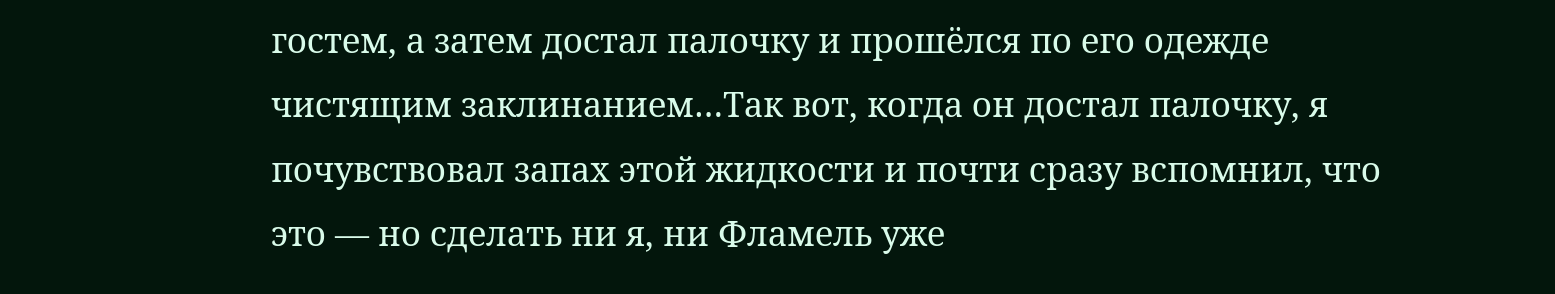гостем, а затем достал палочку и прошёлся по его одежде чистящим заклинанием…Так вот, когда он достал палочку, я почувствовал запах этой жидкости и почти сразу вспомнил, что это — но сделать ни я, ни Фламель уже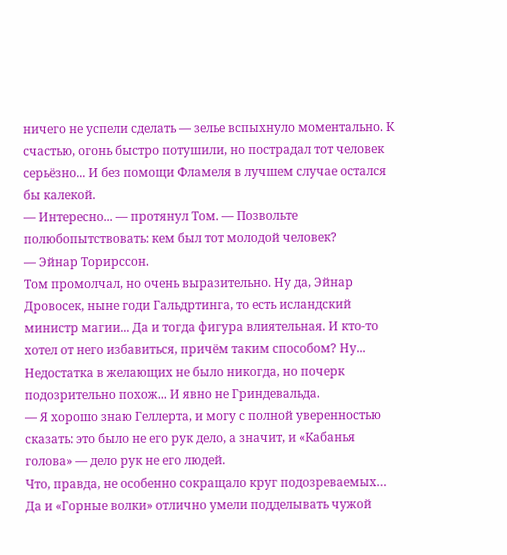ничего не успели сделать — зелье вспыхнуло моментально. К счастью, огонь быстро потушили, но пострадал тот человек серьёзно... И без помощи Фламеля в лучшем случае остался бы калекой.
— Интересно... — протянул Том. — Позвольте полюбопытствовать: кем был тот молодой человек?
— Эйнар Торирссон.
Том промолчал, но очень выразительно. Ну да, Эйнар Дровосек, ныне годи Гальдртинга, то есть исландский министр магии... Да и тогда фигура влиятельная. И кто-то хотел от него избавиться, причём таким способом? Ну... Недостатка в желающих не было никогда, но почерк подозрительно похож... И явно не Гриндевальда.
— Я хорошо знаю Геллерта, и могу с полной уверенностью сказать: это было не его рук дело, а значит, и «Кабанья голова» — дело рук не его людей.
Что, правда, не особенно сокращало круг подозреваемых… Да и «Горные волки» отлично умели подделывать чужой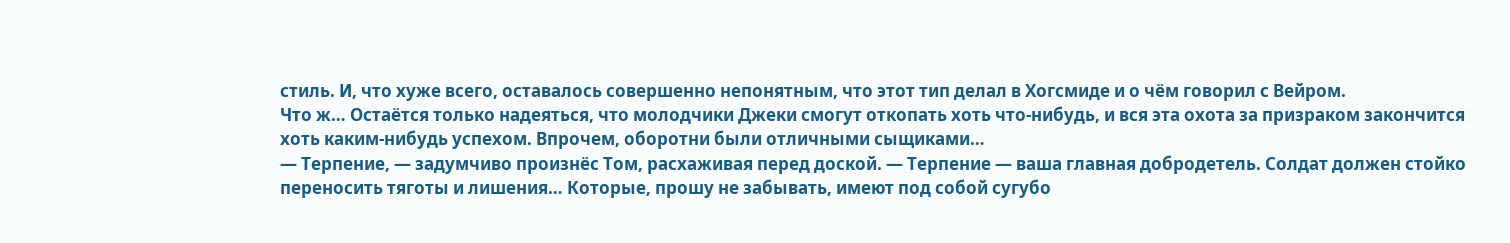стиль. И, что хуже всего, оставалось совершенно непонятным, что этот тип делал в Хогсмиде и о чём говорил с Вейром.
Что ж… Остаётся только надеяться, что молодчики Джеки смогут откопать хоть что-нибудь, и вся эта охота за призраком закончится хоть каким-нибудь успехом. Впрочем, оборотни были отличными сыщиками…
— Терпение, — задумчиво произнёс Том, расхаживая перед доской. — Терпение — ваша главная добродетель. Солдат должен стойко переносить тяготы и лишения… Которые, прошу не забывать, имеют под собой сугубо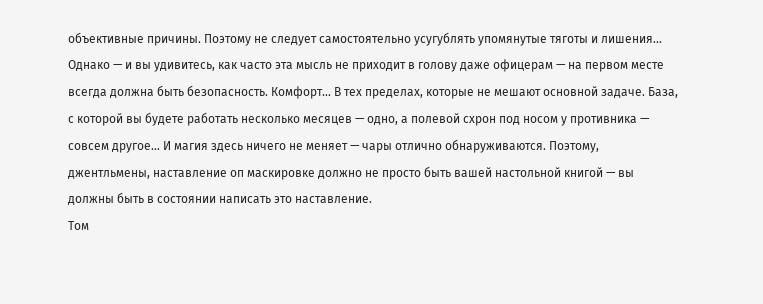объективные причины. Поэтому не следует самостоятельно усугублять упомянутые тяготы и лишения... Однако — и вы удивитесь, как часто эта мысль не приходит в голову даже офицерам — на первом месте всегда должна быть безопасность. Комфорт... В тех пределах, которые не мешают основной задаче. База, с которой вы будете работать несколько месяцев — одно, а полевой схрон под носом у противника — совсем другое... И магия здесь ничего не меняет — чары отлично обнаруживаются. Поэтому, джентльмены, наставление оп маскировке должно не просто быть вашей настольной книгой — вы должны быть в состоянии написать это наставление.
Том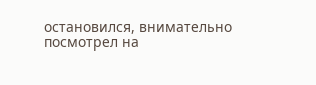остановился, внимательно посмотрел на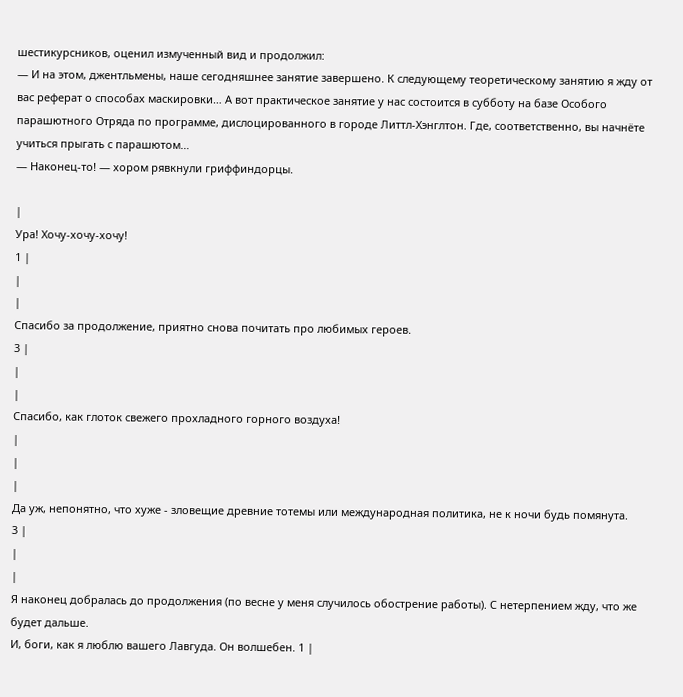шестикурсников, оценил измученный вид и продолжил:
— И на этом, джентльмены, наше сегодняшнее занятие завершено. К следующему теоретическому занятию я жду от вас реферат о способах маскировки… А вот практическое занятие у нас состоится в субботу на базе Особого парашютного Отряда по программе, дислоцированного в городе Литтл-Хэнглтон. Где, соответственно, вы начнёте учиться прыгать с парашютом…
— Наконец-то! — хором рявкнули гриффиндорцы.

|
Ура! Хочу-хочу-хочу!
1 |
|
|
Спасибо за продолжение, приятно снова почитать про любимых героев.
3 |
|
|
Спасибо, как глоток свежего прохладного горного воздуха!
|
|
|
Да уж, непонятно, что хуже - зловещие древние тотемы или международная политика, не к ночи будь помянута.
3 |
|
|
Я наконец добралась до продолжения (по весне у меня случилось обострение работы). С нетерпением жду, что же будет дальше.
И, боги, как я люблю вашего Лавгуда. Он волшебен. 1 |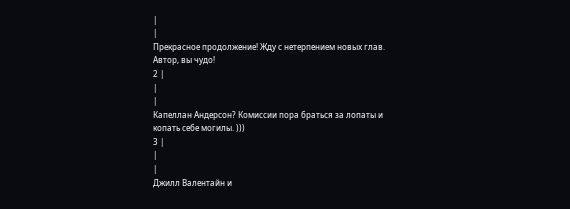|
|
Прекрасное продолжение! Жду с нетерпением новых глав. Автор, вы чудо!
2 |
|
|
Капеллан Андерсон? Комиссии пора браться за лопаты и копать себе могилы. )))
3 |
|
|
Джилл Валентайн и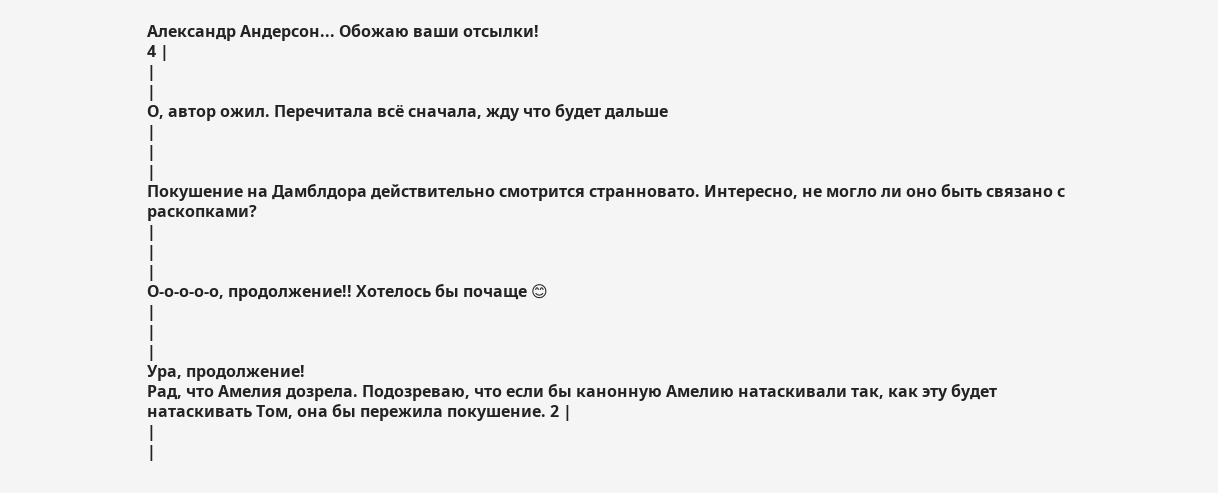Александр Андерсон... Обожаю ваши отсылки!
4 |
|
|
О, автор ожил. Перечитала всё сначала, жду что будет дальше
|
|
|
Покушение на Дамблдора действительно смотрится странновато. Интересно, не могло ли оно быть связано с раскопками?
|
|
|
О-о-о-о-о, продолжение!! Хотелось бы почаще 😊
|
|
|
Ура, продолжение!
Рад, что Амелия дозрела. Подозреваю, что если бы канонную Амелию натаскивали так, как эту будет натаскивать Том, она бы пережила покушение. 2 |
|
|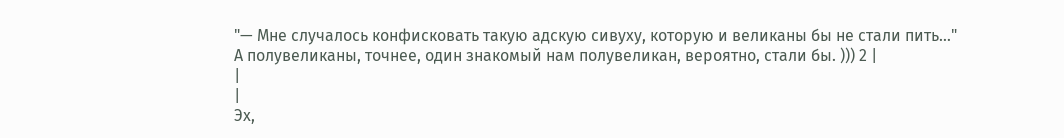"— Мне случалось конфисковать такую адскую сивуху, которую и великаны бы не стали пить…"
А полувеликаны, точнее, один знакомый нам полувеликан, вероятно, стали бы. ))) 2 |
|
|
Эх,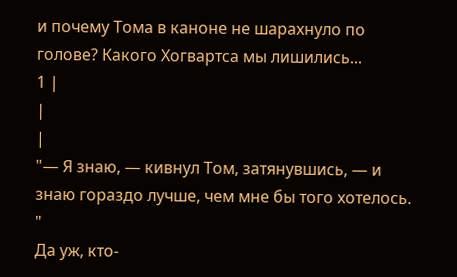и почему Тома в каноне не шарахнуло по голове? Какого Хогвартса мы лишились...
1 |
|
|
"— Я знаю, — кивнул Том, затянувшись, — и знаю гораздо лучше, чем мне бы того хотелось. "
Да уж, кто-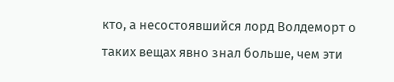кто, а несостоявшийся лорд Волдеморт о таких вещах явно знал больше, чем эти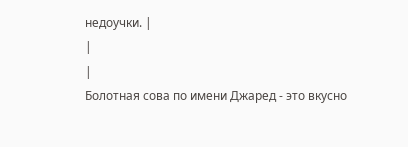недоучки. |
|
|
Болотная сова по имени Джаред - это вкусно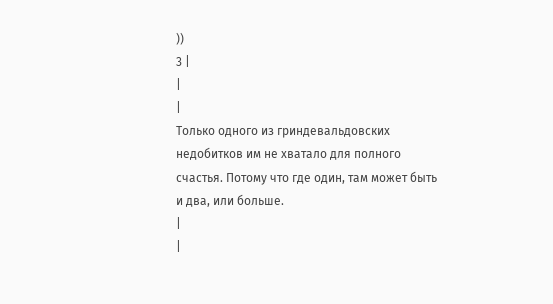))
3 |
|
|
Только одного из гриндевальдовских недобитков им не хватало для полного счастья. Потому что где один, там может быть и два, или больше.
|
|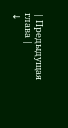| Предыдущая глава |
↓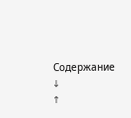Содержание ↓
↑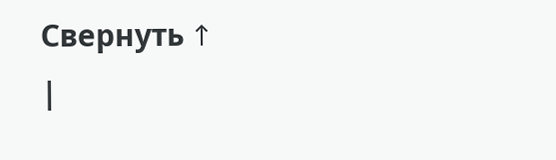Свернуть ↑
|